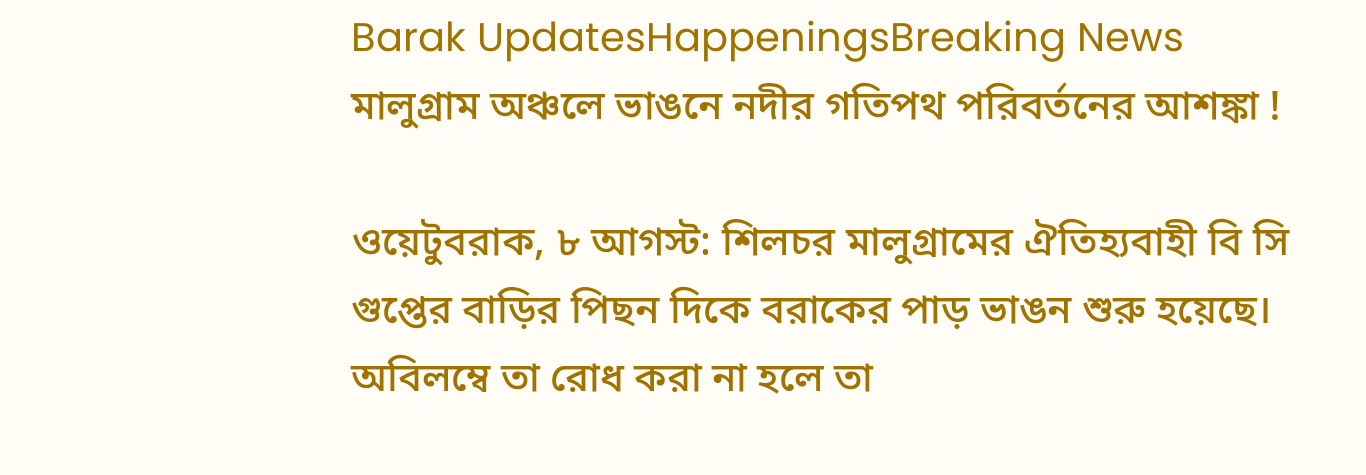Barak UpdatesHappeningsBreaking News
মালুগ্রাম অঞ্চলে ভাঙনে নদীর গতিপথ পরিবর্তনের আশঙ্কা !

ওয়েটুবরাক, ৮ আগস্ট: শিলচর মালুগ্রামের ঐতিহ্যবাহী বি সি গুপ্তের বাড়ির পিছন দিকে বরাকের পাড় ভাঙন শুরু হয়েছে। অবিলম্বে তা রোধ করা না হলে তা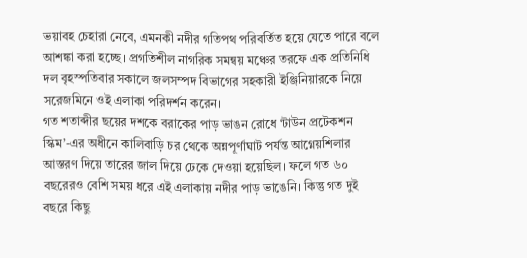ভয়াবহ চেহারা নেবে, এমনকী নদীর গতিপথ পরিবর্তিত হয়ে যেতে পারে বলে আশঙ্কা করা হচ্ছে। প্রগতিশীল নাগরিক সমন্বয় মঞ্চের তরফে এক প্রতিনিধি দল বৃহস্পতিবার সকালে জলসম্পদ বিভাগের সহকারী ইঞ্জিনিয়ারকে নিয়ে সরেজমিনে ওই এলাকা পরিদর্শন করেন।
গত শতাব্দীর ছয়ের দশকে বরাকের পাড় ভাঙন রোধে ‘টাউন প্রটেকশন স্কিম’-এর অধীনে কালিবাড়ি চর থেকে অন্নপূর্ণাঘাট পর্যন্ত আগ্নেয়শিলার আস্তরণ দিয়ে তারের জাল দিয়ে ঢেকে দেওয়া হয়েছিল। ফলে গত ৬০ বছরেরও বেশি সময় ধরে এই এলাকায় নদীর পাড় ভাঙেনি। কিন্তু গত দুই বছরে কিছু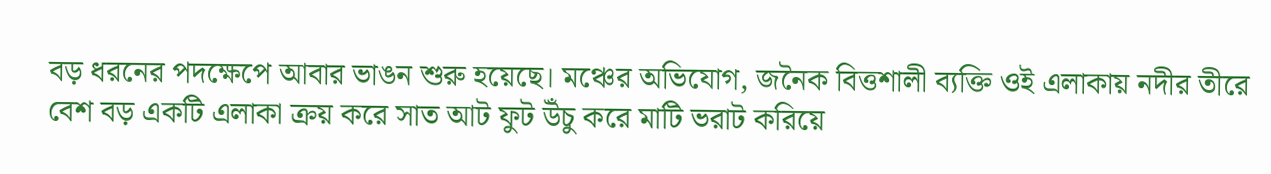বড় ধরনের পদক্ষেপে আবার ভাঙন শুরু হয়েছে। মঞ্চের অভিযোগ, জনৈক বিত্তশালী ব্যক্তি ওই এলাকায় নদীর তীরে বেশ বড় একটি এলাকা ক্রয় করে সাত আট ফুট উঁচু করে মাটি ভরাট করিয়ে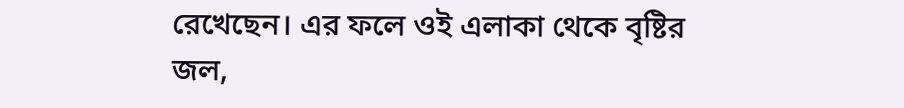রেখেছেন। এর ফলে ওই এলাকা থেকে বৃষ্টির জল,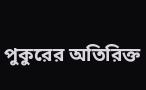পুকুরের অতিরিক্ত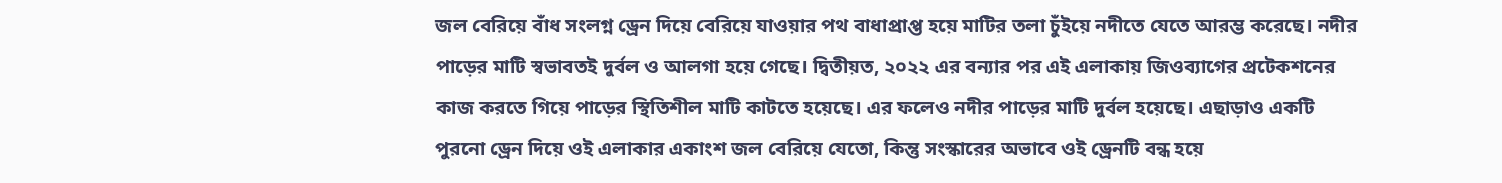জল বেরিয়ে বাঁধ সংলগ্ন ড্রেন দিয়ে বেরিয়ে যাওয়ার পথ বাধাপ্রাপ্ত হয়ে মাটির তলা চুঁইয়ে নদীতে যেতে আরম্ভ করেছে। নদীর পাড়ের মাটি স্বভাবতই দুর্বল ও আলগা হয়ে গেছে। দ্বিতীয়ত, ২০২২ এর বন্যার পর এই এলাকায় জিওব্যাগের প্রটেকশনের কাজ করতে গিয়ে পাড়ের স্থিতিশীল মাটি কাটতে হয়েছে। এর ফলেও নদীর পাড়ের মাটি দুর্বল হয়েছে। এছাড়াও একটি পুরনো ড্রেন দিয়ে ওই এলাকার একাংশ জল বেরিয়ে যেতো, কিন্তু সংস্কারের অভাবে ওই ড্রেনটি বন্ধ হয়ে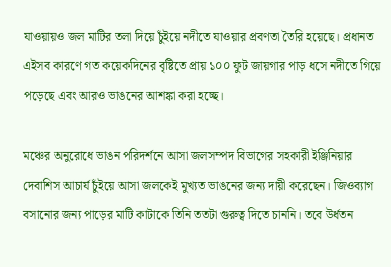যাওয়ায়ও জল মাটির তলা দিয়ে চুঁইয়ে নদীতে যাওয়ার প্রবণতা তৈরি হয়েছে। প্রধানত এইসব কারণে গত কয়েকদিনের বৃষ্টিতে প্রায় ১০০ ফুট জায়গার পাড় ধসে নদীতে গিয়ে পড়েছে এবং আরও ভাঙনের আশঙ্কা করা হচ্ছে।

মঞ্চের অনুরোধে ভাঙন পরিদর্শনে আসা জলসম্পদ বিভাগের সহকারী ইঞ্জিনিয়ার দেবাশিস আচার্য চুঁইয়ে আসা জলকেই মুখ্যত ভাঙনের জন্য দায়ী করেছেন। জিওব্যাগ বসানোর জন্য পাড়ের মাটি কাটাকে তিনি ততটা গুরুত্ব দিতে চাননি। তবে উর্ধতন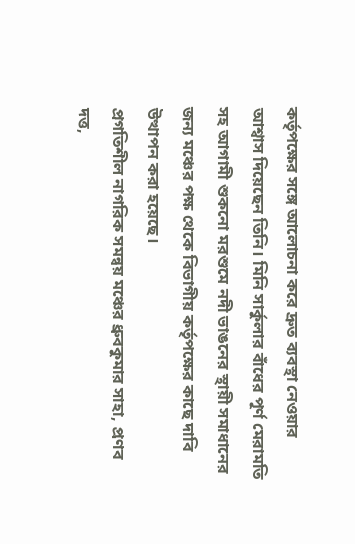কর্তৃপক্ষের সঙ্গে আলোচনা করে দ্রুত ব্যবস্থা নেওয়ার আশ্বাস দিয়েছেন তিনি। মিনি সার্কুলার বাঁধের পূর্ণ মেরামতি সহ আগামী শুকনো মরশুমে নদী ভাঙনের স্থায়ী সমাধানের জন্য মঞ্চের পক্ষ থেকে বিভাগীয় কর্তৃপক্ষের কাছে দাবি উত্থাপন করা হয়েছে।
প্রগতিশীল নাগরিক সমন্বয় মঞ্চের ধ্রুবকুমার সাহা, প্রণব দত্ত,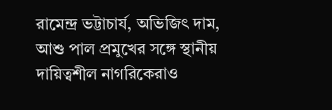রামেন্দ্র ভট্টাচার্য, অভিজিৎ দাম, আশু পাল প্রমুখের সঙ্গে স্থানীয় দায়িত্বশীল নাগরিকেরাও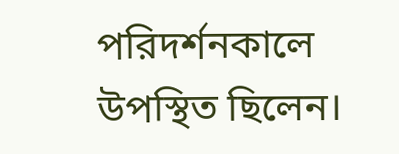পরিদর্শনকালে উপস্থিত ছিলেন।